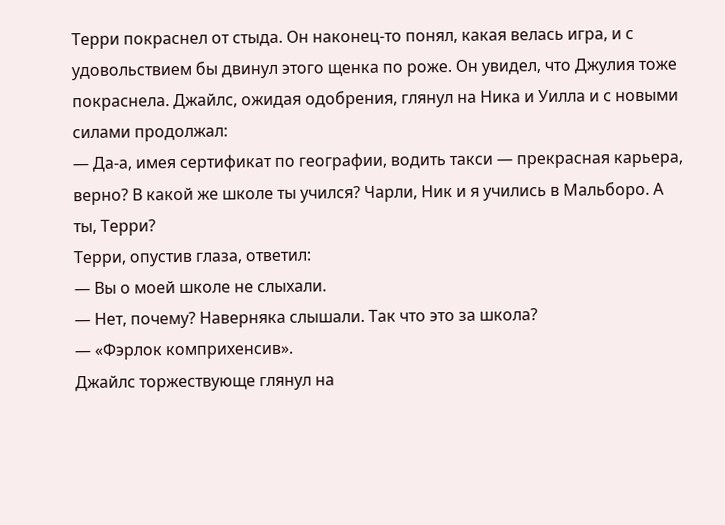Терри покраснел от стыда. Он наконец-то понял, какая велась игра, и с удовольствием бы двинул этого щенка по роже. Он увидел, что Джулия тоже покраснела. Джайлс, ожидая одобрения, глянул на Ника и Уилла и с новыми силами продолжал:
— Да-а, имея сертификат по географии, водить такси — прекрасная карьера, верно? В какой же школе ты учился? Чарли, Ник и я учились в Мальборо. А ты, Терри?
Терри, опустив глаза, ответил:
— Вы о моей школе не слыхали.
— Нет, почему? Наверняка слышали. Так что это за школа?
— «Фэрлок комприхенсив».
Джайлс торжествующе глянул на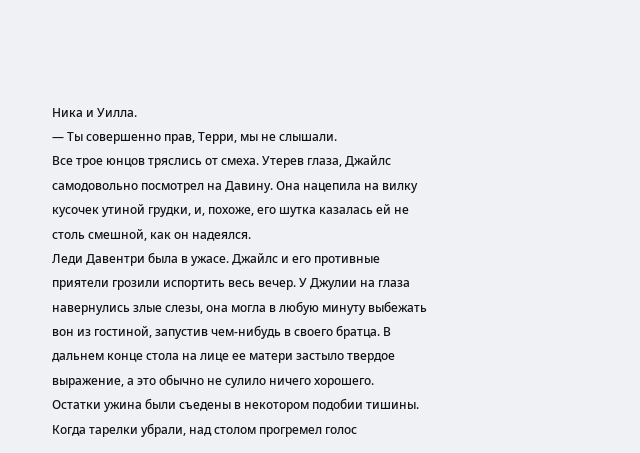Ника и Уилла.
— Ты совершенно прав, Терри, мы не слышали.
Все трое юнцов тряслись от смеха. Утерев глаза, Джайлс самодовольно посмотрел на Давину. Она нацепила на вилку кусочек утиной грудки, и, похоже, его шутка казалась ей не столь смешной, как он надеялся.
Леди Давентри была в ужасе. Джайлс и его противные приятели грозили испортить весь вечер. У Джулии на глаза навернулись злые слезы, она могла в любую минуту выбежать вон из гостиной, запустив чем-нибудь в своего братца. В дальнем конце стола на лице ее матери застыло твердое выражение, а это обычно не сулило ничего хорошего.
Остатки ужина были съедены в некотором подобии тишины. Когда тарелки убрали, над столом прогремел голос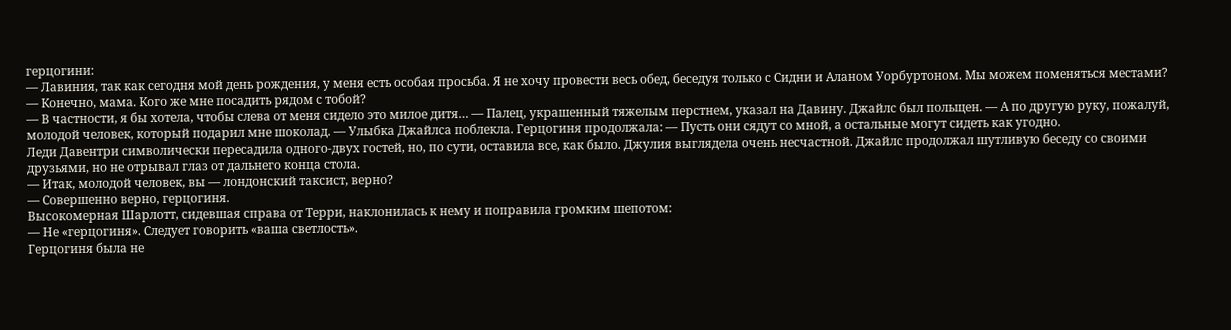герцогини:
— Лавиния, так как сегодня мой день рождения, у меня есть особая просьба. Я не хочу провести весь обед, беседуя только с Сидни и Аланом Уорбуртоном. Мы можем поменяться местами?
— Конечно, мама. Кого же мне посадить рядом с тобой?
— В частности, я бы хотела, чтобы слева от меня сидело это милое дитя… — Палец, украшенный тяжелым перстнем, указал на Давину. Джайлс был польщен. — А по другую руку, пожалуй, молодой человек, который подарил мне шоколад. — Улыбка Джайлса поблекла. Герцогиня продолжала: — Пусть они сядут со мной, а остальные могут сидеть как угодно.
Леди Давентри символически пересадила одного-двух гостей, но, по сути, оставила все, как было. Джулия выглядела очень несчастной. Джайлс продолжал шутливую беседу со своими друзьями, но не отрывал глаз от дальнего конца стола.
— Итак, молодой человек, вы — лондонский таксист, верно?
— Совершенно верно, герцогиня.
Высокомерная Шарлотт, сидевшая справа от Терри, наклонилась к нему и поправила громким шепотом:
— Не «герцогиня». Следует говорить «ваша светлость».
Герцогиня была не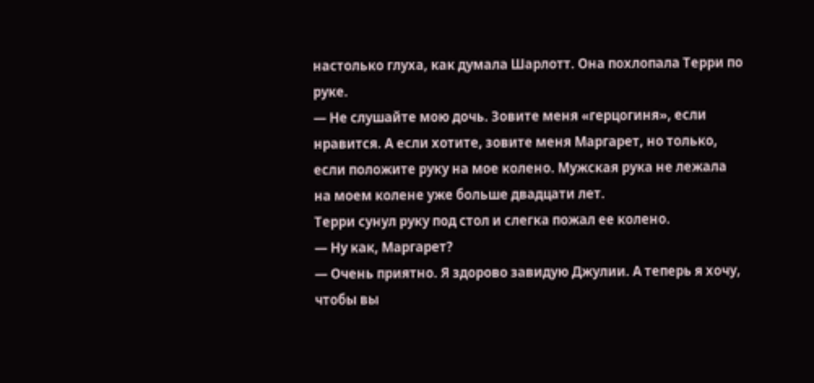настолько глуха, как думала Шарлотт. Она похлопала Терри по руке.
— Не слушайте мою дочь. Зовите меня «герцогиня», если нравится. А если хотите, зовите меня Маргарет, но только, если положите руку на мое колено. Мужская рука не лежала на моем колене уже больше двадцати лет.
Терри сунул руку под стол и слегка пожал ее колено.
— Ну как, Маргарет?
— Очень приятно. Я здорово завидую Джулии. А теперь я хочу, чтобы вы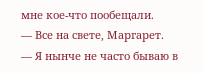мне кое-что пообещали.
— Все на свете, Маргарет.
— Я нынче не часто бываю в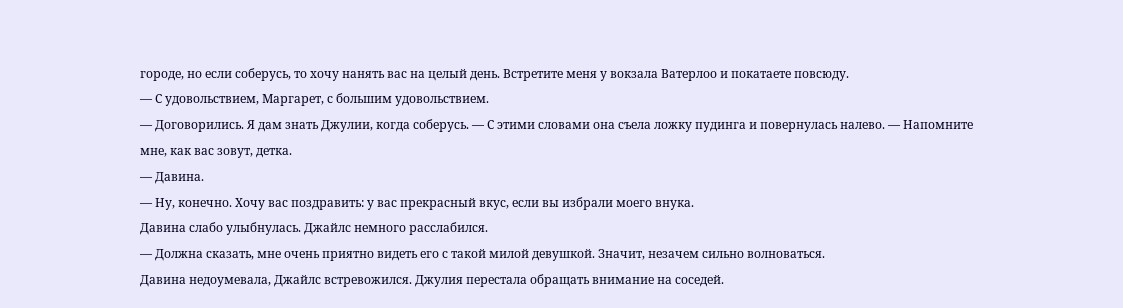городе, но если соберусь, то хочу нанять вас на целый день. Встретите меня у вокзала Ватерлоо и покатаете повсюду.
— С удовольствием, Маргарет, с большим удовольствием.
— Договорились. Я дам знать Джулии, когда соберусь. — С этими словами она съела ложку пудинга и повернулась налево. — Напомните мне, как вас зовут, детка.
— Давина.
— Ну, конечно. Хочу вас поздравить: у вас прекрасный вкус, если вы избрали моего внука.
Давина слабо улыбнулась. Джайлс немного расслабился.
— Должна сказать, мне очень приятно видеть его с такой милой девушкой. Значит, незачем сильно волноваться.
Давина недоумевала, Джайлс встревожился. Джулия перестала обращать внимание на соседей.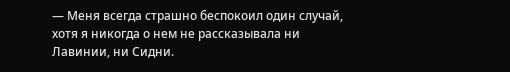— Меня всегда страшно беспокоил один случай, хотя я никогда о нем не рассказывала ни Лавинии, ни Сидни.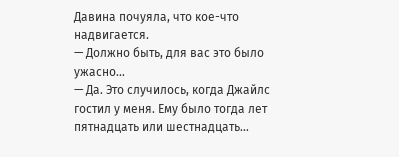Давина почуяла, что кое-что надвигается.
— Должно быть, для вас это было ужасно…
— Да. Это случилось, когда Джайлс гостил у меня. Ему было тогда лет пятнадцать или шестнадцать…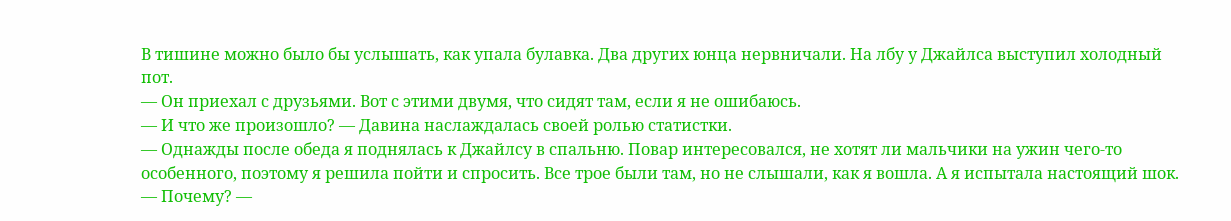В тишине можно было бы услышать, как упала булавка. Два других юнца нервничали. На лбу у Джайлса выступил холодный пот.
— Он приехал с друзьями. Вот с этими двумя, что сидят там, если я не ошибаюсь.
— И что же произошло? — Давина наслаждалась своей ролью статистки.
— Однажды после обеда я поднялась к Джайлсу в спальню. Повар интересовался, не хотят ли мальчики на ужин чего-то особенного, поэтому я решила пойти и спросить. Все трое были там, но не слышали, как я вошла. А я испытала настоящий шок.
— Почему? —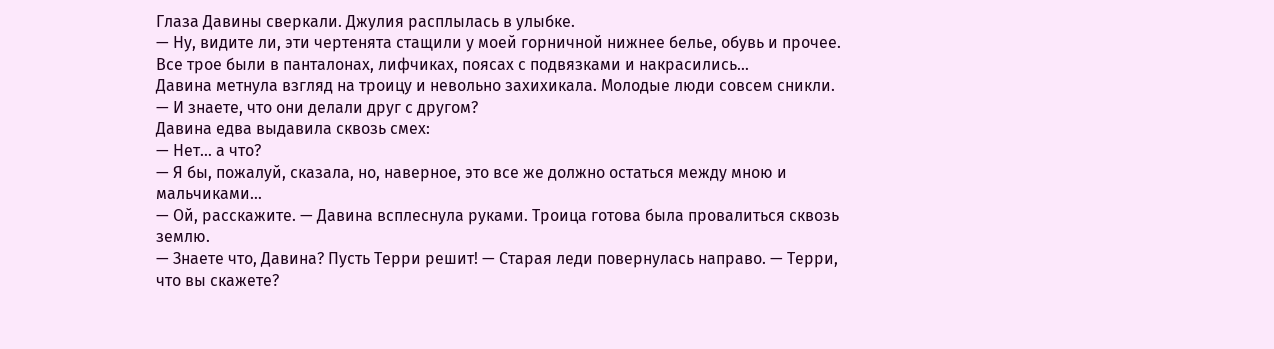Глаза Давины сверкали. Джулия расплылась в улыбке.
— Ну, видите ли, эти чертенята стащили у моей горничной нижнее белье, обувь и прочее. Все трое были в панталонах, лифчиках, поясах с подвязками и накрасились…
Давина метнула взгляд на троицу и невольно захихикала. Молодые люди совсем сникли.
— И знаете, что они делали друг с другом?
Давина едва выдавила сквозь смех:
— Нет… а что?
— Я бы, пожалуй, сказала, но, наверное, это все же должно остаться между мною и мальчиками…
— Ой, расскажите. — Давина всплеснула руками. Троица готова была провалиться сквозь землю.
— Знаете что, Давина? Пусть Терри решит! — Старая леди повернулась направо. — Терри, что вы скажете?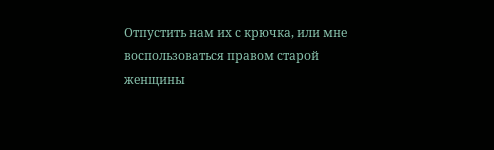Отпустить нам их с крючка, или мне воспользоваться правом старой женщины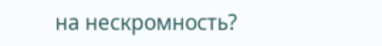на нескромность?